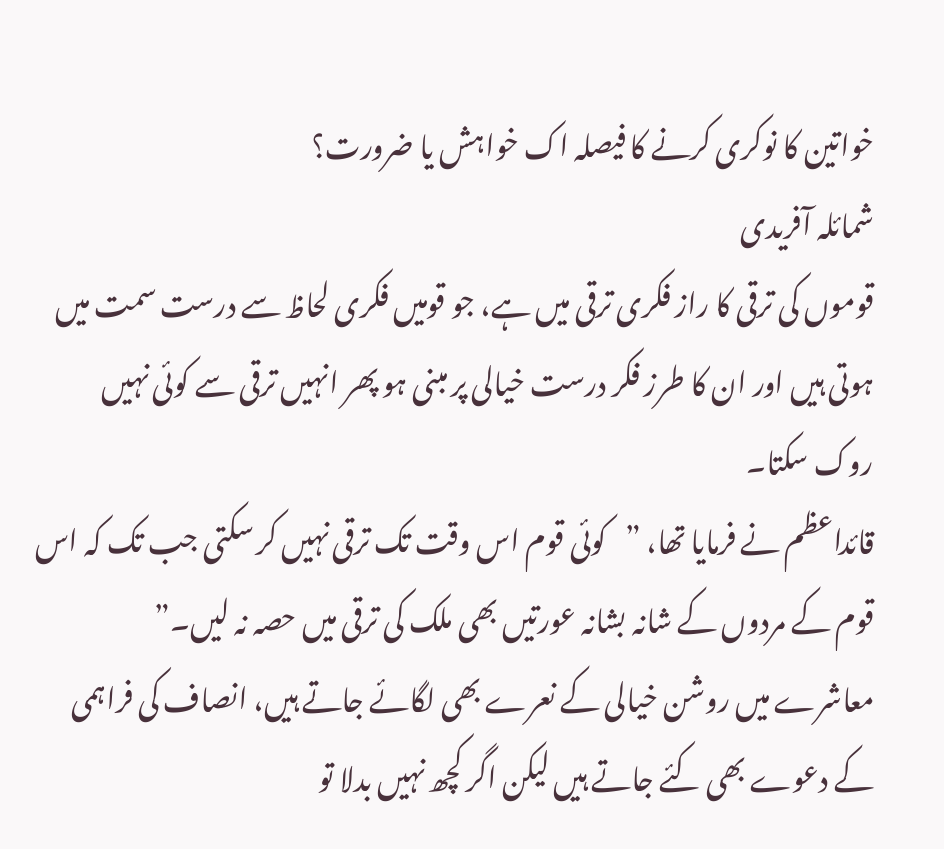خواتین کا نوکری کرنے کا فیصلہ اک خواہش یا ضرورت؟
شمائلہ آفریدی
قوموں کی ترقی کا راز فکری ترقی میں ہے، جو قومیں فکری لحاظ سے درست سمت میں ہوتی ہیں اور ان کا طرز فکر درست خیالی پر مبنی ہو پھر انہیں ترقی سے کوئی نہیں روک سکتا۔
قائداعظم نے فرمایا تھا، ”کوئی قوم اس وقت تک ترقی نہیں کر سکتی جب تک کہ اس قوم کے مردوں کے شانہ بشانہ عورتیں بھی ملک کی ترقی میں حصہ نہ لیں۔”
معاشرے میں روشن خیالی کے نعرے بھی لگائے جاتے ہیں، انصاف کی فراہمی کے دعوے بھی کئے جاتے ہیں لیکن اگر کچھ نہیں بدلا تو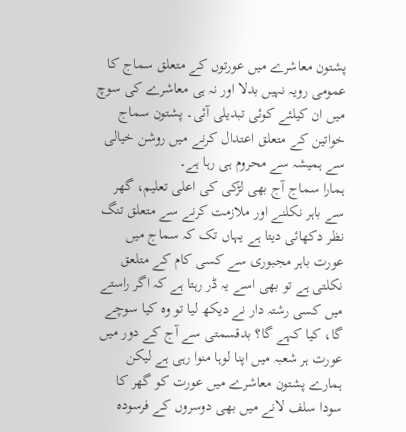پشتون معاشرے میں عورتوں کے متعلق سماج کا عمومی رویہ نہیں بدلا اور نہ ہی معاشرے کی سوچ میں ان کیلئے کوئی تبدیلی آئی۔ پشتون سماج خواتین کے متعلق اعتدال کرنے میں روشن خیالی سے ہمیشہ سے محروم ہی رہا ہے۔
ہمارا سماج آج بھی لڑکی کی اعلی تعلیم، گھر سے باہر نکلنے اور ملازمت کرنے سے متعلق تنگ نظر دکھائی دیتا ہے یہاں تک کہ سماج میں عورت باہر مجبوری سے کسی کام کے متلعق نکلتی ہے تو بھی اسے یہ ڈر رہتا ہے کہ اگر راستے میں کسی رشتہ دار نے دیکھ لیا تو وہ کیا سوچے گا، کیا کہے گا؟ بدقسمتی سے آج کے دور میں عورت ہر شعبہ میں اپنا لوہا منوا رہی ہے لیکن ہمارے پشتون معاشرے میں عورت کو گھر کا سودا سلف لانے میں بھی دوسروں کے فرسودہ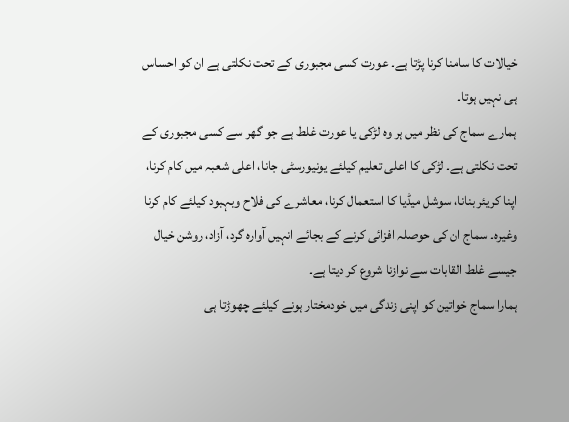خیالات کا سامنا کرنا پڑتا ہے۔ عورت کسی مجبوری کے تحت نکلتی ہے ان کو احساس ہی نہیں ہوتا۔
ہمارے سماج کی نظر میں ہر وہ لڑکی یا عورت غلط ہے جو گھر سے کسی مجبوری کے تحت نکلتی ہے۔ لڑکی کا اعلی تعلیم کیلئے یونیورسٹی جانا، اعلی شعبہ میں کام کرنا، اپنا کریئر بنانا، سوشل میڈیا کا استعمال کرنا، معاشرے کی فلاح وبہبود کیلئے کام کرنا وغیرہ۔ سماج ان کی حوصلہ افزائی کرنے کے بجائے انہیں آوارہ گرد، آزاد، روشن خیال جیسے غلط القابات سے نوازنا شروع کر دیتا ہے۔
ہمارا سماج خواتین کو اپنی زندگی میں خودمختار ہونے کیلئے چھوڑتا ہی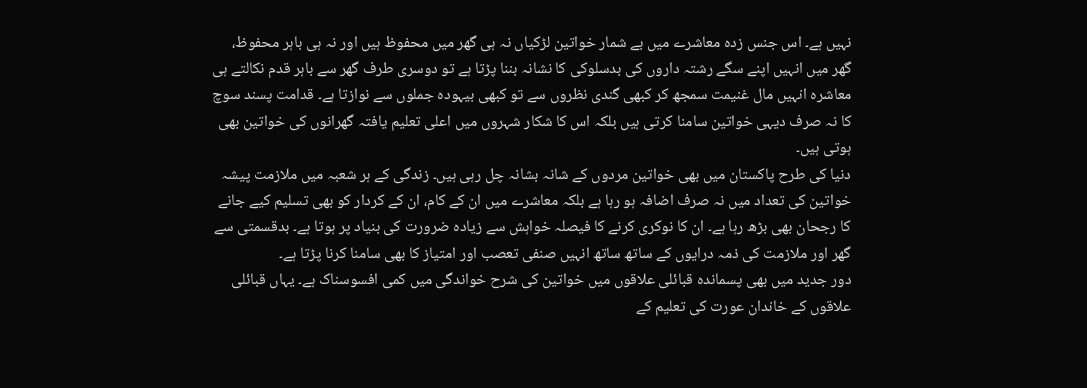نہیں ہے۔ اس جنس زدہ معاشرے میں بے شمار خواتین لڑکیاں نہ ہی گھر میں محفوظ ہیں اور نہ ہی باہر محفوظ، گھر میں انہیں اپنے سگے رشتہ داروں کی بدسلوکی کا نشانہ بننا پڑتا ہے تو دوسری طرف گھر سے باہر قدم نکالتے ہی معاشرہ انہیں مال غنیمت سمجھ کر کبھی گندی نظروں سے تو کبھی بیہودہ جملوں سے نوازتا ہے۔ قدامت پسند سوچ کا نہ صرف دیہی خواتین سامنا کرتی ہیں بلکہ اس کا شکار شہروں میں اعلی تعلیم یافتہ گھرانوں کی خواتین بھی ہوتی ہیں۔
دنیا کی طرح پاکستان میں بھی خواتین مردوں کے شانہ بشانہ چل رہی ہیں۔ زندگی کے ہر شعبہ میں ملازمت پیشہ خواتین کی تعداد میں نہ صرف اضافہ ہو رہا ہے بلکہ معاشرے میں ان کے کام، ان کے کردار کو بھی تسلیم کیے جانے کا رجحان بھی بڑھ رہا ہے۔ ان کا نوکری کرنے کا فیصلہ خواہش سے زیادہ ضرورت کی بنیاد پر ہوتا ہے۔ بدقسمتی سے گھر اور ملازمت کی ذمہ درایوں کے ساتھ ساتھ انہیں صنفی تعصب اور امتیاز کا بھی سامنا کرنا پڑتا ہے۔
دور جدید میں بھی پسماندہ قبائلی علاقوں میں خواتین کی شرح خواندگی میں کمی افسوسناک ہے۔ یہاں قبائلی علاقوں کے خاندان عورت کی تعلیم کے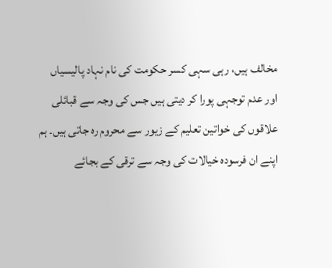مخالف ہیں، رہی سہی کسر حکومت کی نام نہاد پالیسیاں اور عدم توجہی پورا کر دیتی ہیں جس کی وجہ سے قبائلی علاقوں کی خواتین تعلیم کے زیور سے محروم رہ جاتی ہیں۔ ہم اپنے ان فرسودہ خیالات کی وجہ سے ترقی کے بجائے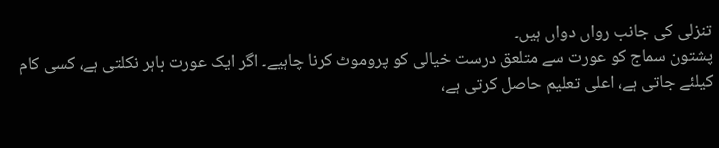تنزلی کی جانب رواں دواں ہیں۔
پشتون سماج کو عورت سے متلعق درست خیالی کو پروموٹ کرنا چاہیے۔ اگر ایک عورت باہر نکلتی ہے، کسی کام کیلئے جاتی ہے، اعلی تعلیم حاصل کرتی ہے،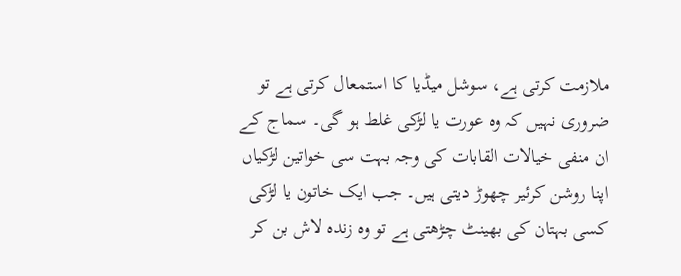ملازمت کرتی ہے، سوشل میڈیا کا استمعال کرتی ہے تو ضروری نہیں کہ وہ عورت یا لڑکی غلط ہو گی۔ سماج کے ان منفی خیالات القابات کی وجہ بہت سی خواتین لڑکیاں اپنا روشن کرئیر چھوڑ دیتی ہیں۔ جب ایک خاتون یا لڑکی کسی بہتان کی بھینٹ چڑھتی ہے تو وہ زندہ لاش بن کر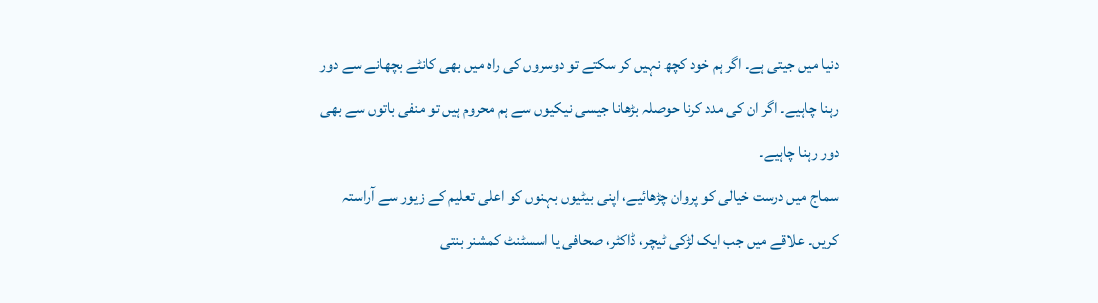دنیا میں جیتی ہے۔ اگر ہم خود کچھ نہیں کر سکتے تو دوسروں کی راہ میں بھی کانٹے بچھانے سے دور رہنا چاہیے۔ اگر ان کی مدد کرنا حوصلہ بڑھانا جیسی نیکیوں سے ہم محروم ہیں تو منفی باتوں سے بھی دور رہنا چاہیے۔
سماج میں درست خیالی کو پروان چڑھائیے، اپنی بیٹیوں بہنوں کو اعلی تعلیم کے زیور سے آراستہ کریں۔ علاقے میں جب ایک لڑکی ٹیچر، ڈاکٹر، صحافی یا اسسٹنٹ کمشنر بنتی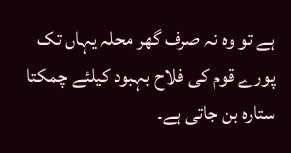ہے تو وہ نہ صرف گھر محلہ یہاں تک پورے قوم کی فلاح بہبود کیلئے چمکتا ستارہ بن جاتی ہے۔